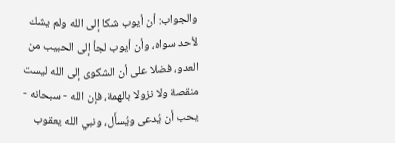والجواب: أن أيوب شكا إلى الله ولم يشك لأحد سواه، وأن أيوب لجأ إلى الحبيب من العدو، فضلا على أن الشكوى إلى الله ليست منقصة ولا نزولا بالهمة، فإن الله - سبحانه - يحب أن يُدعى ويُسأَل، ونبي الله يعقوب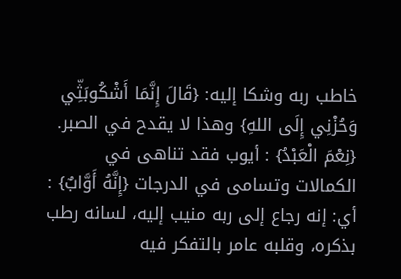خاطب ربه وشكا إليه: {قَالَ إِنَّمَا أَشْكُوبَثِّي وَحُزْنِي إِلَى اللهِ} وهذا لا يقدح في الصبر.
{نِعْمَ الْعَبْدُ} : أيوب فقد تناهى في الكمالات وتسامى في الدرجات {إِنَّهُ أَوَّابٌ} : أي: إنه رجاع إلى ربه منيب إليه، لسانه رطب بذكره، وقلبه عامر بالتفكر فيه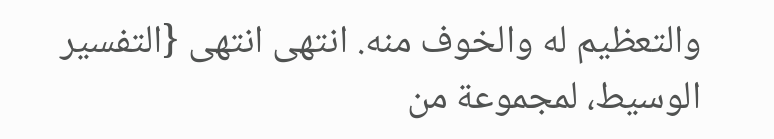والتعظيم له والخوف منه. انتهى انتهى {التفسير الوسيط، لمجموعة من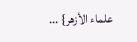علماء الأزهر} ...